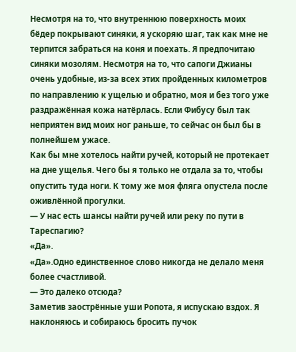Несмотря на то, что внутреннюю поверхность моих бёдер покрывают синяки, я ускоряю шаг, так как мне не терпится забраться на коня и поехать. Я предпочитаю синяки мозолям. Несмотря на то, что сапоги Джианы очень удобные, из-за всех этих пройденных километров по направлению к ущелью и обратно, моя и без того уже раздражённая кожа натёрлась. Если Фибусу был так неприятен вид моих ног раньше, то сейчас он был бы в полнейшем ужасе.
Как бы мне хотелось найти ручей, который не протекает на дне ущелья. Чего бы я только не отдала за то, чтобы опустить туда ноги. К тому же моя фляга опустела после оживлённой прогулки.
— У нас есть шансы найти ручей или реку по пути в Тареспагию?
«Да».
«Да».Одно единственное слово никогда не делало меня более счастливой.
— Это далеко отсюда?
Заметив заострённые уши Ропота, я испускаю вздох. Я наклоняюсь и собираюсь бросить пучок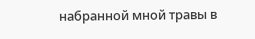набранной мной травы в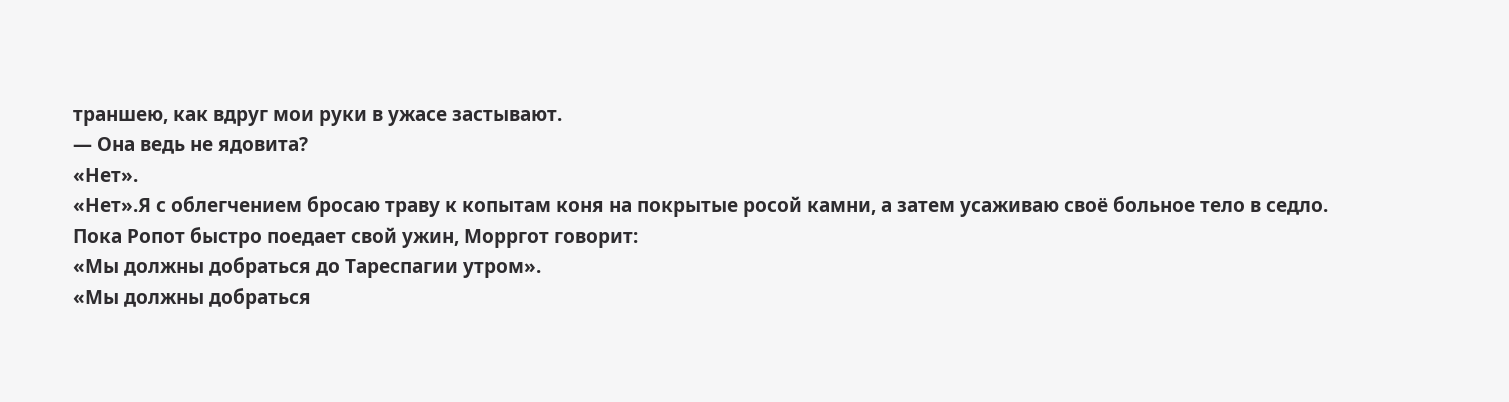траншею, как вдруг мои руки в ужасе застывают.
— Она ведь не ядовита?
«Нет».
«Нет».Я с облегчением бросаю траву к копытам коня на покрытые росой камни, а затем усаживаю своё больное тело в седло.
Пока Ропот быстро поедает свой ужин, Морргот говорит:
«Мы должны добраться до Тареспагии утром».
«Мы должны добраться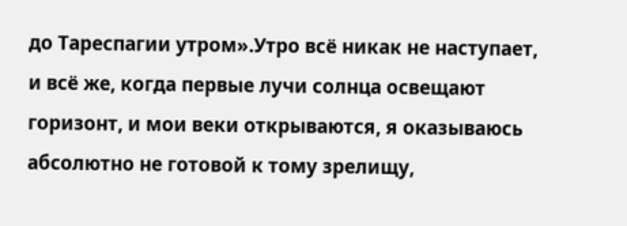до Тареспагии утром».Утро всё никак не наступает, и всё же, когда первые лучи солнца освещают горизонт, и мои веки открываются, я оказываюсь абсолютно не готовой к тому зрелищу,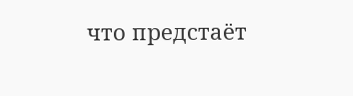что предстаёт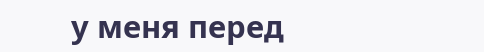у меня перед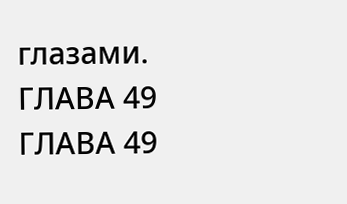глазами.
ГЛАВА 49
ГЛАВА 49